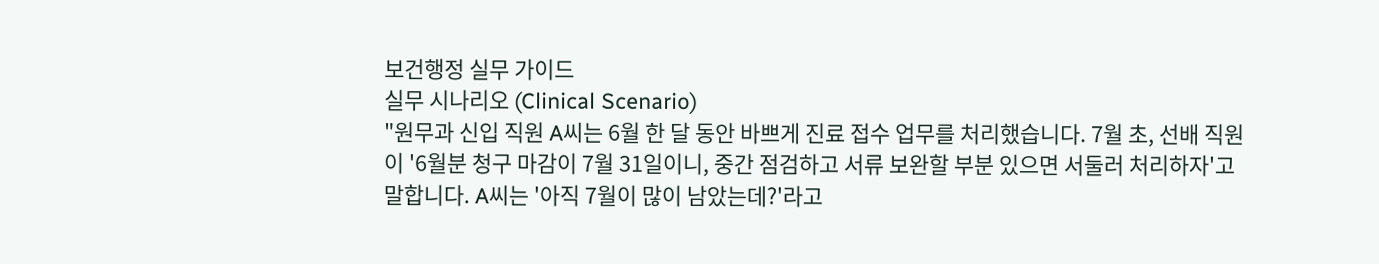보건행정 실무 가이드
실무 시나리오 (Clinical Scenario)
"원무과 신입 직원 A씨는 6월 한 달 동안 바쁘게 진료 접수 업무를 처리했습니다. 7월 초, 선배 직원이 '6월분 청구 마감이 7월 31일이니, 중간 점검하고 서류 보완할 부분 있으면 서둘러 처리하자'고 말합니다. A씨는 '아직 7월이 많이 남았는데?'라고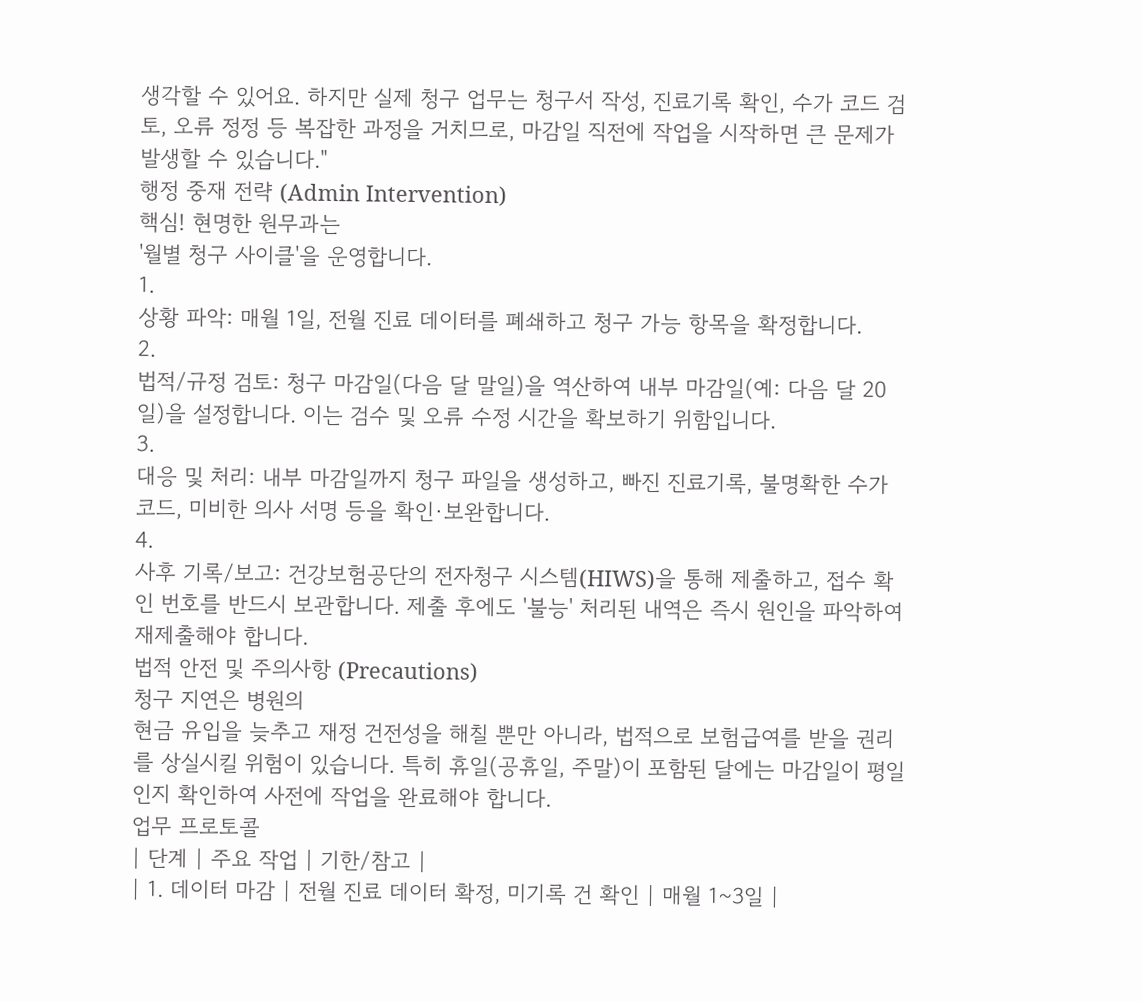생각할 수 있어요. 하지만 실제 청구 업무는 청구서 작성, 진료기록 확인, 수가 코드 검토, 오류 정정 등 복잡한 과정을 거치므로, 마감일 직전에 작업을 시작하면 큰 문제가 발생할 수 있습니다."
행정 중재 전략 (Admin Intervention)
핵심! 현명한 원무과는
'월별 청구 사이클'을 운영합니다.
1.
상황 파악: 매월 1일, 전월 진료 데이터를 폐쇄하고 청구 가능 항목을 확정합니다.
2.
법적/규정 검토: 청구 마감일(다음 달 말일)을 역산하여 내부 마감일(예: 다음 달 20일)을 설정합니다. 이는 검수 및 오류 수정 시간을 확보하기 위함입니다.
3.
대응 및 처리: 내부 마감일까지 청구 파일을 생성하고, 빠진 진료기록, 불명확한 수가 코드, 미비한 의사 서명 등을 확인·보완합니다.
4.
사후 기록/보고: 건강보험공단의 전자청구 시스템(HIWS)을 통해 제출하고, 접수 확인 번호를 반드시 보관합니다. 제출 후에도 '불능' 처리된 내역은 즉시 원인을 파악하여 재제출해야 합니다.
법적 안전 및 주의사항 (Precautions)
청구 지연은 병원의
현금 유입을 늦추고 재정 건전성을 해칠 뿐만 아니라, 법적으로 보험급여를 받을 권리를 상실시킬 위험이 있습니다. 특히 휴일(공휴일, 주말)이 포함된 달에는 마감일이 평일인지 확인하여 사전에 작업을 완료해야 합니다.
업무 프로토콜
| 단계 | 주요 작업 | 기한/참고 |
| 1. 데이터 마감 | 전월 진료 데이터 확정, 미기록 건 확인 | 매월 1~3일 |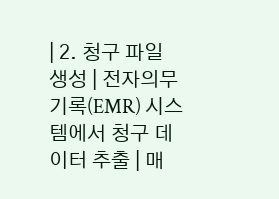| 2. 청구 파일 생성 | 전자의무기록(EMR) 시스템에서 청구 데이터 추출 | 매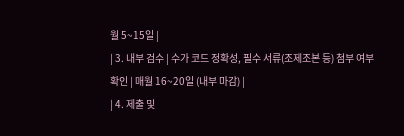월 5~15일 |
| 3. 내부 검수 | 수가 코드 정확성, 필수 서류(조제조본 등) 첨부 여부 확인 | 매월 16~20일 (내부 마감) |
| 4. 제출 및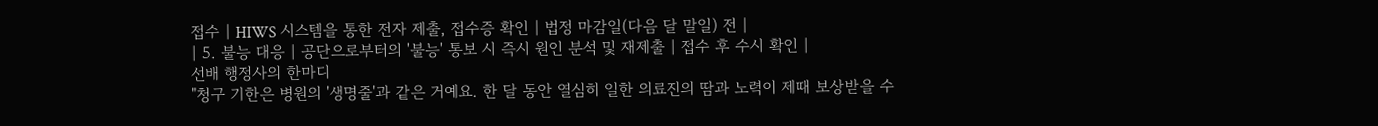접수 | HIWS 시스템을 통한 전자 제출, 접수증 확인 | 법정 마감일(다음 달 말일) 전 |
| 5. 불능 대응 | 공단으로부터의 '불능' 통보 시 즉시 원인 분석 및 재제출 | 접수 후 수시 확인 |
선배 행정사의 한마디
"청구 기한은 병원의 '생명줄'과 같은 거예요. 한 달 동안 열심히 일한 의료진의 땀과 노력이 제때 보상받을 수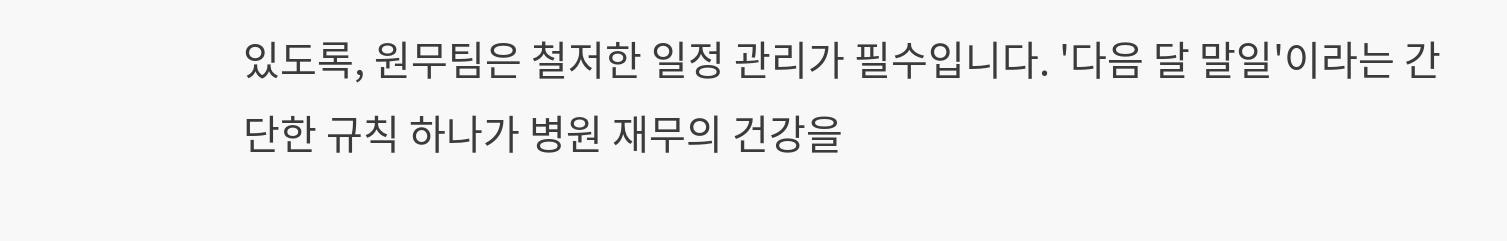있도록, 원무팀은 철저한 일정 관리가 필수입니다. '다음 달 말일'이라는 간단한 규칙 하나가 병원 재무의 건강을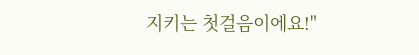지키는 첫걸음이에요!"